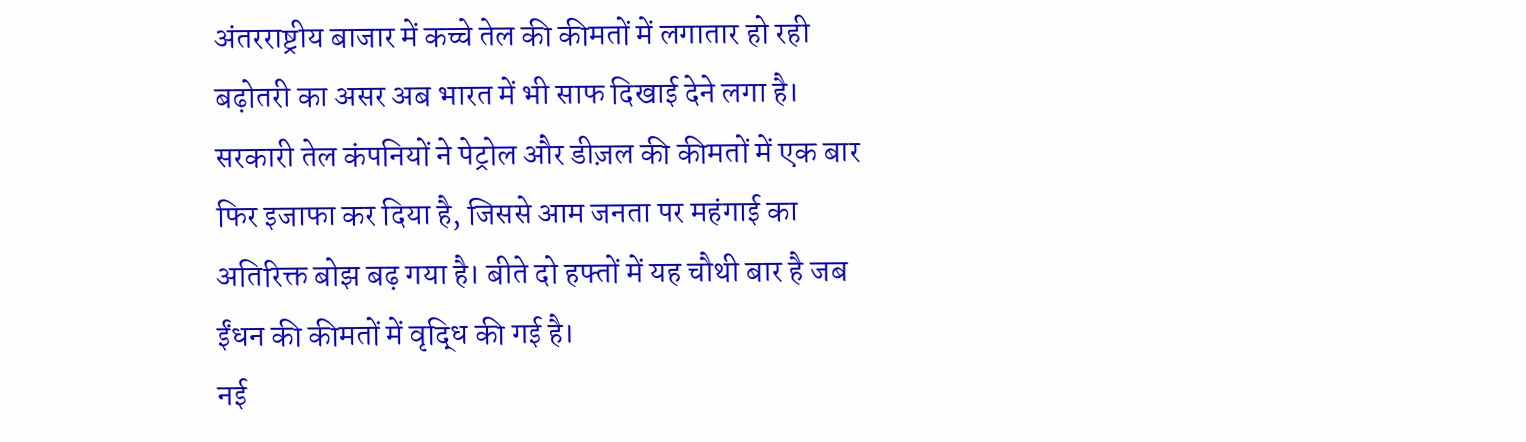अंतरराष्ट्रीय बाजार में कच्चे तेल की कीमतों में लगातार हो रही बढ़ोतरी का असर अब भारत में भी साफ दिखाई देने लगा है। सरकारी तेल कंपनियों ने पेट्रोल और डीज़ल की कीमतों में एक बार फिर इजाफा कर दिया है, जिससे आम जनता पर महंगाई का अतिरिक्त बोझ बढ़ गया है। बीते दो हफ्तों में यह चौथी बार है जब ईंधन की कीमतों में वृद्धि की गई है।
नई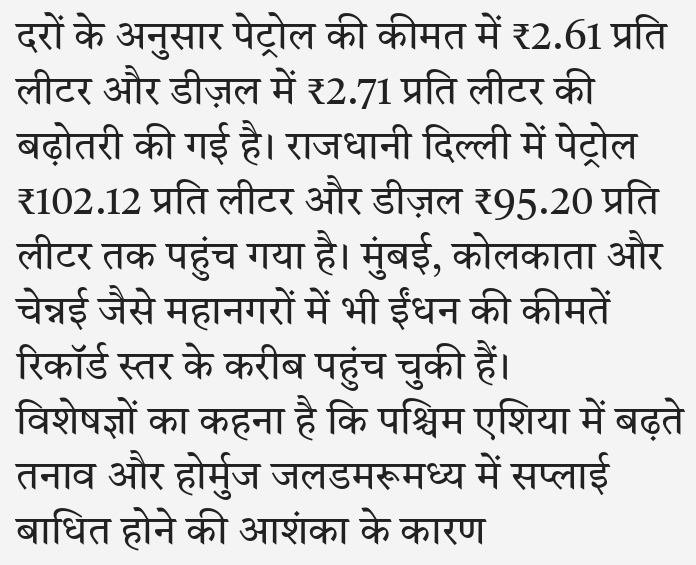दरों के अनुसार पेट्रोल की कीमत में ₹2.61 प्रति लीटर और डीज़ल में ₹2.71 प्रति लीटर की बढ़ोतरी की गई है। राजधानी दिल्ली में पेट्रोल ₹102.12 प्रति लीटर और डीज़ल ₹95.20 प्रति लीटर तक पहुंच गया है। मुंबई, कोलकाता और चेन्नई जैसे महानगरों में भी ईंधन की कीमतें रिकॉर्ड स्तर के करीब पहुंच चुकी हैं।
विशेषज्ञों का कहना है कि पश्चिम एशिया में बढ़ते तनाव और होर्मुज जलडमरूमध्य में सप्लाई बाधित होने की आशंका के कारण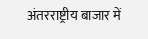अंतरराष्ट्रीय बाजार में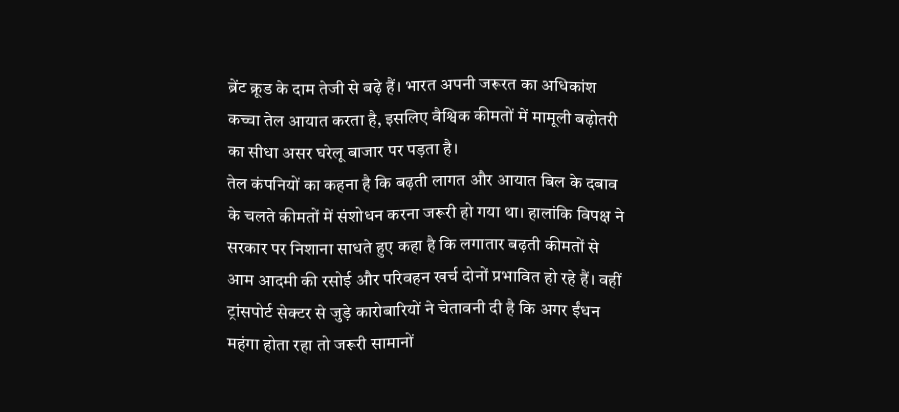ब्रेंट क्रूड के दाम तेजी से बढ़े हैं। भारत अपनी जरूरत का अधिकांश कच्चा तेल आयात करता है, इसलिए वैश्विक कीमतों में मामूली बढ़ोतरी का सीधा असर घरेलू बाजार पर पड़ता है।
तेल कंपनियों का कहना है कि बढ़ती लागत और आयात बिल के दबाव के चलते कीमतों में संशोधन करना जरूरी हो गया था। हालांकि विपक्ष ने सरकार पर निशाना साधते हुए कहा है कि लगातार बढ़ती कीमतों से आम आदमी की रसोई और परिवहन खर्च दोनों प्रभावित हो रहे हैं। वहीं ट्रांसपोर्ट सेक्टर से जुड़े कारोबारियों ने चेतावनी दी है कि अगर ईंधन महंगा होता रहा तो जरूरी सामानों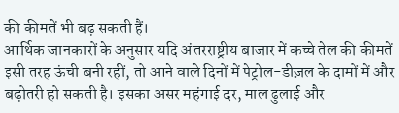की कीमतें भी बढ़ सकती हैं।
आर्थिक जानकारों के अनुसार यदि अंतरराष्ट्रीय बाजार में कच्चे तेल की कीमतें इसी तरह ऊंची बनी रहीं, तो आने वाले दिनों में पेट्रोल-डीज़ल के दामों में और बढ़ोतरी हो सकती है। इसका असर महंगाई दर, माल ढुलाई और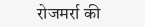रोजमर्रा की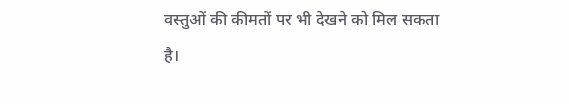वस्तुओं की कीमतों पर भी देखने को मिल सकता है।